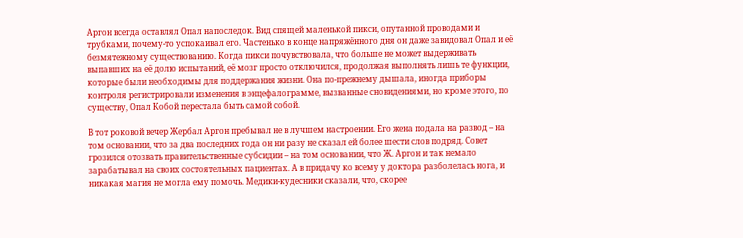Аргон всегда оставлял Опал напоследок. Вид спящей маленькой пикси, опутанной проводами и трубками, почему-то успокаивал его. Частенько в конце напряжённого дня он даже завидовал Опал и её безмятежному существованию. Когда пикси почувствовала, что больше не может выдерживать выпавших на её долю испытаний, её мозг просто отключился, продолжая выполнять лишь те функции, которые были необходимы для поддержания жизни. Она по-прежнему дышала, иногда приборы контроля регистрировали изменения в энцефалограмме, вызванные сновидениями, но кроме этого, по существу, Опал Кобой перестала быть самой собой.

В тот роковой вечер Жербал Аргон пребывал не в лучшем настроении. Его жена подала на развод – на том основании, что за два последних года он ни разу не сказал ей более шести слов подряд. Совет грозился отозвать правительственные субсидии – на том основании, что Ж. Аргон и так немало зарабатывал на своих состоятельных пациентах. А в придачу ко всему у доктора разболелась нога, и никакая магия не могла ему помочь. Медики-кудесники сказали, что, скорее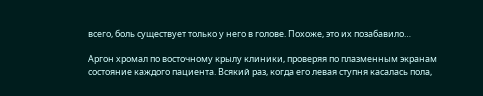всего, боль существует только у него в голове. Похоже, это их позабавило…

Аргон хромал по восточному крылу клиники, проверяя по плазменным экранам состояние каждого пациента. Всякий раз, когда его левая ступня касалась пола,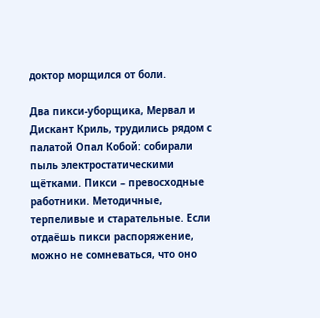доктор морщился от боли.

Два пикси-уборщика, Мервал и Дискант Криль, трудились рядом с палатой Опал Кобой: собирали пыль электростатическими щётками. Пикси – превосходные работники. Методичные, терпеливые и старательные. Если отдаёшь пикси распоряжение, можно не сомневаться, что оно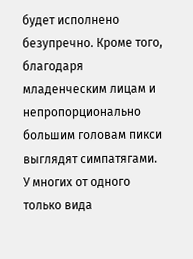будет исполнено безупречно. Кроме того, благодаря младенческим лицам и непропорционально большим головам пикси выглядят симпатягами. У многих от одного только вида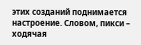этих созданий поднимается настроение. Словом, пикси – ходячая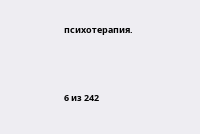психотерапия.



6 из 242